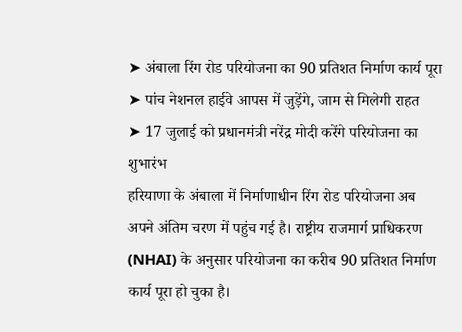➤ अंबाला रिंग रोड परियोजना का 90 प्रतिशत निर्माण कार्य पूरा
➤ पांच नेशनल हाईवे आपस में जुड़ेंगे, जाम से मिलेगी राहत
➤ 17 जुलाई को प्रधानमंत्री नरेंद्र मोदी करेंगे परियोजना का शुभारंभ
हरियाणा के अंबाला में निर्माणाधीन रिंग रोड परियोजना अब अपने अंतिम चरण में पहुंच गई है। राष्ट्रीय राजमार्ग प्राधिकरण (NHAI) के अनुसार परियोजना का करीब 90 प्रतिशत निर्माण कार्य पूरा हो चुका है।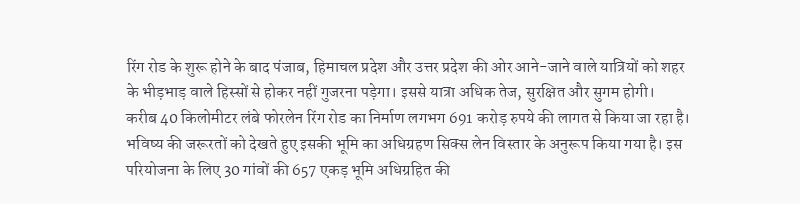रिंग रोड के शुरू होने के बाद पंजाब, हिमाचल प्रदेश और उत्तर प्रदेश की ओर आने-जाने वाले यात्रियों को शहर के भीड़भाड़ वाले हिस्सों से होकर नहीं गुजरना पड़ेगा। इससे यात्रा अधिक तेज, सुरक्षित और सुगम होगी।
करीब 40 किलोमीटर लंबे फोरलेन रिंग रोड का निर्माण लगभग 691 करोड़ रुपये की लागत से किया जा रहा है। भविष्य की जरूरतों को देखते हुए इसकी भूमि का अधिग्रहण सिक्स लेन विस्तार के अनुरूप किया गया है। इस परियोजना के लिए 30 गांवों की 657 एकड़ भूमि अधिग्रहित की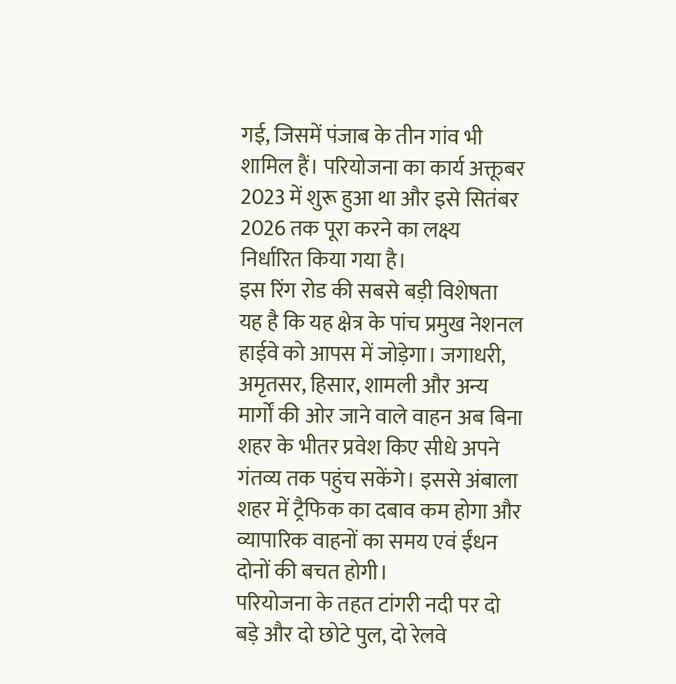गई, जिसमें पंजाब के तीन गांव भी शामिल हैं। परियोजना का कार्य अक्तूबर 2023 में शुरू हुआ था और इसे सितंबर 2026 तक पूरा करने का लक्ष्य निर्धारित किया गया है।
इस रिंग रोड की सबसे बड़ी विशेषता यह है कि यह क्षेत्र के पांच प्रमुख नेशनल हाईवे को आपस में जोड़ेगा। जगाधरी, अमृतसर, हिसार, शामली और अन्य मार्गों की ओर जाने वाले वाहन अब बिना शहर के भीतर प्रवेश किए सीधे अपने गंतव्य तक पहुंच सकेंगे। इससे अंबाला शहर में ट्रैफिक का दबाव कम होगा और व्यापारिक वाहनों का समय एवं ईंधन दोनों की बचत होगी।
परियोजना के तहत टांगरी नदी पर दो बड़े और दो छोटे पुल, दो रेलवे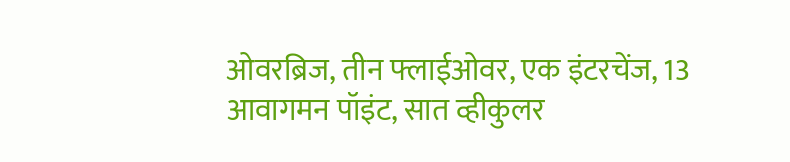ओवरब्रिज, तीन फ्लाईओवर, एक इंटरचेंज, 13 आवागमन पॉइंट, सात व्हीकुलर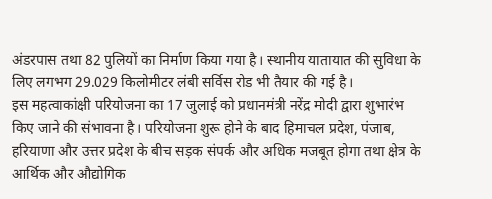अंडरपास तथा 82 पुलियों का निर्माण किया गया है। स्थानीय यातायात की सुविधा के लिए लगभग 29.029 किलोमीटर लंबी सर्विस रोड भी तैयार की गई है।
इस महत्वाकांक्षी परियोजना का 17 जुलाई को प्रधानमंत्री नरेंद्र मोदी द्वारा शुभारंभ किए जाने की संभावना है। परियोजना शुरू होने के बाद हिमाचल प्रदेश, पंजाब, हरियाणा और उत्तर प्रदेश के बीच सड़क संपर्क और अधिक मजबूत होगा तथा क्षेत्र के आर्थिक और औद्योगिक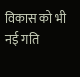विकास को भी नई गति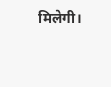मिलेगी।